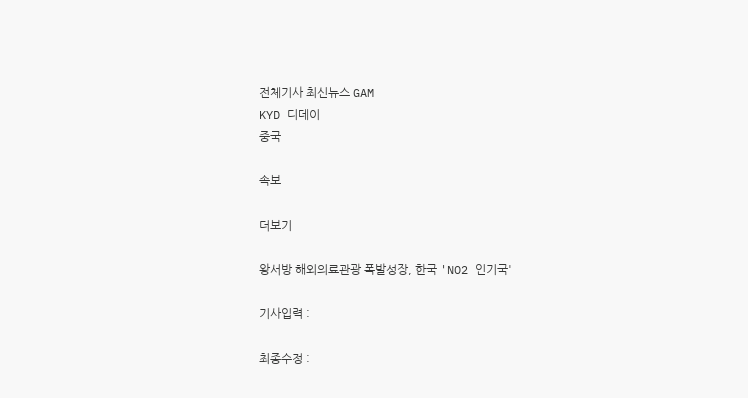전체기사 최신뉴스 GAM
KYD 디데이
중국

속보

더보기

왕서방 해외의료관광 폭발성장, 한국 'NO2 인기국'

기사입력 :

최종수정 :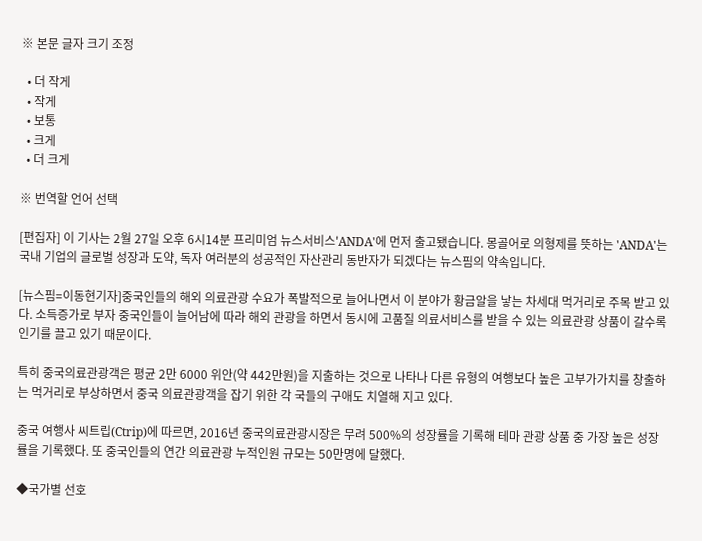※ 본문 글자 크기 조정

  • 더 작게
  • 작게
  • 보통
  • 크게
  • 더 크게

※ 번역할 언어 선택

[편집자] 이 기사는 2월 27일 오후 6시14분 프리미엄 뉴스서비스'ANDA'에 먼저 출고됐습니다. 몽골어로 의형제를 뜻하는 'ANDA'는 국내 기업의 글로벌 성장과 도약, 독자 여러분의 성공적인 자산관리 동반자가 되겠다는 뉴스핌의 약속입니다.

[뉴스핌=이동현기자]중국인들의 해외 의료관광 수요가 폭발적으로 늘어나면서 이 분야가 황금알을 낳는 차세대 먹거리로 주목 받고 있다. 소득증가로 부자 중국인들이 늘어남에 따라 해외 관광을 하면서 동시에 고품질 의료서비스를 받을 수 있는 의료관광 상품이 갈수록 인기를 끌고 있기 때문이다.

특히 중국의료관광객은 평균 2만 6000 위안(약 442만원)을 지출하는 것으로 나타나 다른 유형의 여행보다 높은 고부가가치를 창출하는 먹거리로 부상하면서 중국 의료관광객을 잡기 위한 각 국들의 구애도 치열해 지고 있다.

중국 여행사 씨트립(Ctrip)에 따르면, 2016년 중국의료관광시장은 무려 500%의 성장률을 기록해 테마 관광 상품 중 가장 높은 성장률을 기록했다. 또 중국인들의 연간 의료관광 누적인원 규모는 50만명에 달했다.

◆국가별 선호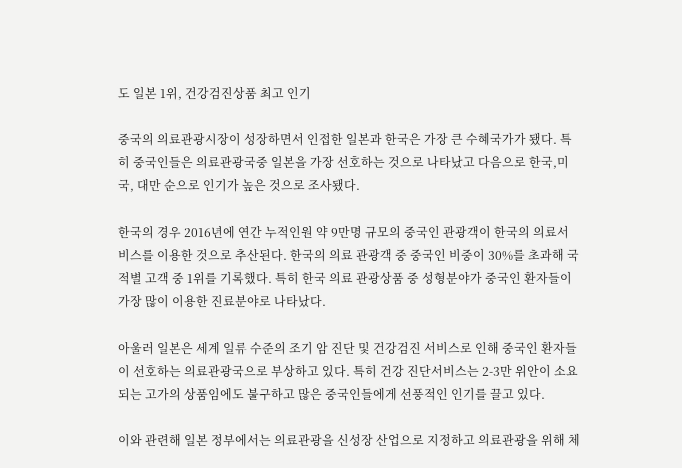도 일본 1위, 건강검진상품 최고 인기

중국의 의료관광시장이 성장하면서 인접한 일본과 한국은 가장 큰 수혜국가가 됐다. 특히 중국인들은 의료관광국중 일본을 가장 선호하는 것으로 나타났고 다음으로 한국,미국, 대만 순으로 인기가 높은 것으로 조사됐다.

한국의 경우 2016년에 연간 누적인원 약 9만명 규모의 중국인 관광객이 한국의 의료서비스를 이용한 것으로 추산된다. 한국의 의료 관광객 중 중국인 비중이 30%를 초과해 국적별 고객 중 1위를 기록했다. 특히 한국 의료 관광상품 중 성형분야가 중국인 환자들이 가장 많이 이용한 진료분야로 나타났다.

아울러 일본은 세계 일류 수준의 조기 암 진단 및 건강검진 서비스로 인해 중국인 환자들이 선호하는 의료관광국으로 부상하고 있다. 특히 건강 진단서비스는 2-3만 위안이 소요되는 고가의 상품임에도 불구하고 많은 중국인들에게 선풍적인 인기를 끌고 있다.

이와 관련해 일본 정부에서는 의료관광을 신성장 산업으로 지정하고 의료관광을 위해 체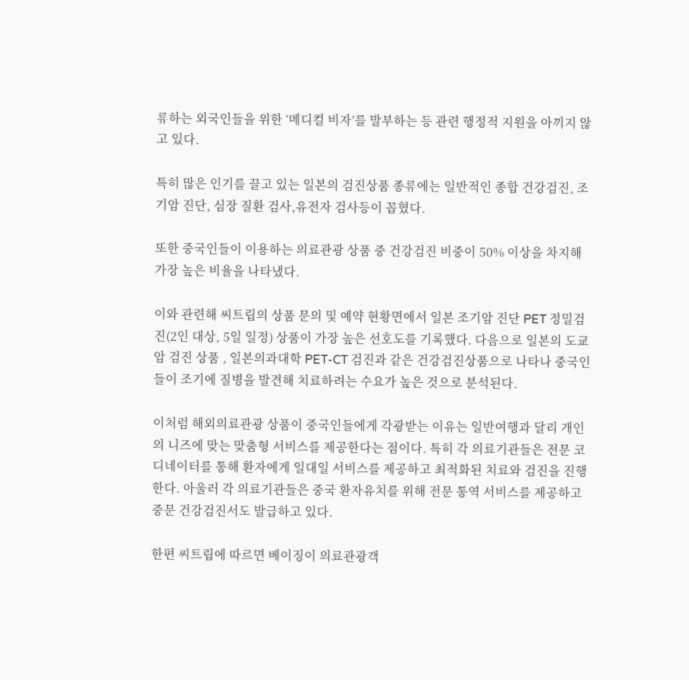류하는 외국인들을 위한 ‘메디컬 비자’를 발부하는 등 관련 행정적 지원을 아끼지 않고 있다.

특히 많은 인기를 끌고 있는 일본의 검진상품 종류에는 일반적인 종합 건강검진, 조기암 진단, 심장 질환 검사,유전자 검사등이 꼽혔다.

또한 중국인들이 이용하는 의료관광 상품 중 건강검진 비중이 50% 이상을 차지해 가장 높은 비율을 나타냈다.

이와 관련해 씨트립의 상품 문의 및 예약 현황면에서 일본 조기암 진단 PET 정밀검진(2인 대상, 5일 일정) 상품이 가장 높은 선호도를 기록했다. 다음으로 일본의 도쿄 암 검진 상품 , 일본의과대학 PET-CT 검진과 같은 건강검진상품으로 나타나 중국인들이 조기에 질병을 발견해 치료하려는 수요가 높은 것으로 분석된다.

이처럼 해외의료관광 상품이 중국인들에게 각광받는 이유는 일반여행과 달리 개인의 니즈에 맞는 맞춤형 서비스를 제공한다는 점이다. 특히 각 의료기관들은 전문 코디네이터를 통해 환자에게 일대일 서비스를 제공하고 최적화된 치료와 검진을 진행한다. 아울러 각 의료기관들은 중국 환자유치를 위해 전문 통역 서비스를 제공하고 중문 건강검진서도 발급하고 있다.

한편 씨트립에 따르면 베이징이 의료관광객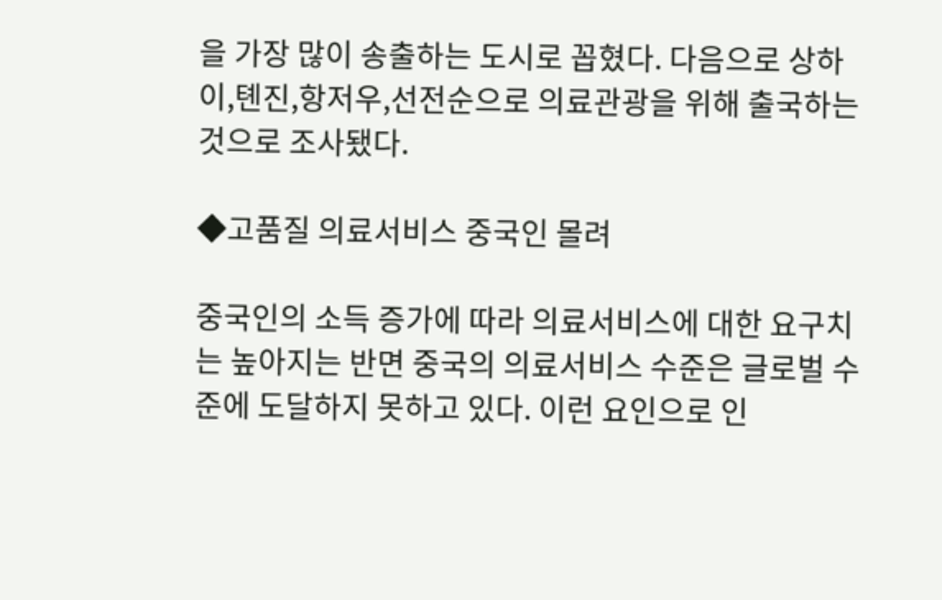을 가장 많이 송출하는 도시로 꼽혔다. 다음으로 상하이,톈진,항저우,선전순으로 의료관광을 위해 출국하는 것으로 조사됐다.

◆고품질 의료서비스 중국인 몰려

중국인의 소득 증가에 따라 의료서비스에 대한 요구치는 높아지는 반면 중국의 의료서비스 수준은 글로벌 수준에 도달하지 못하고 있다. 이런 요인으로 인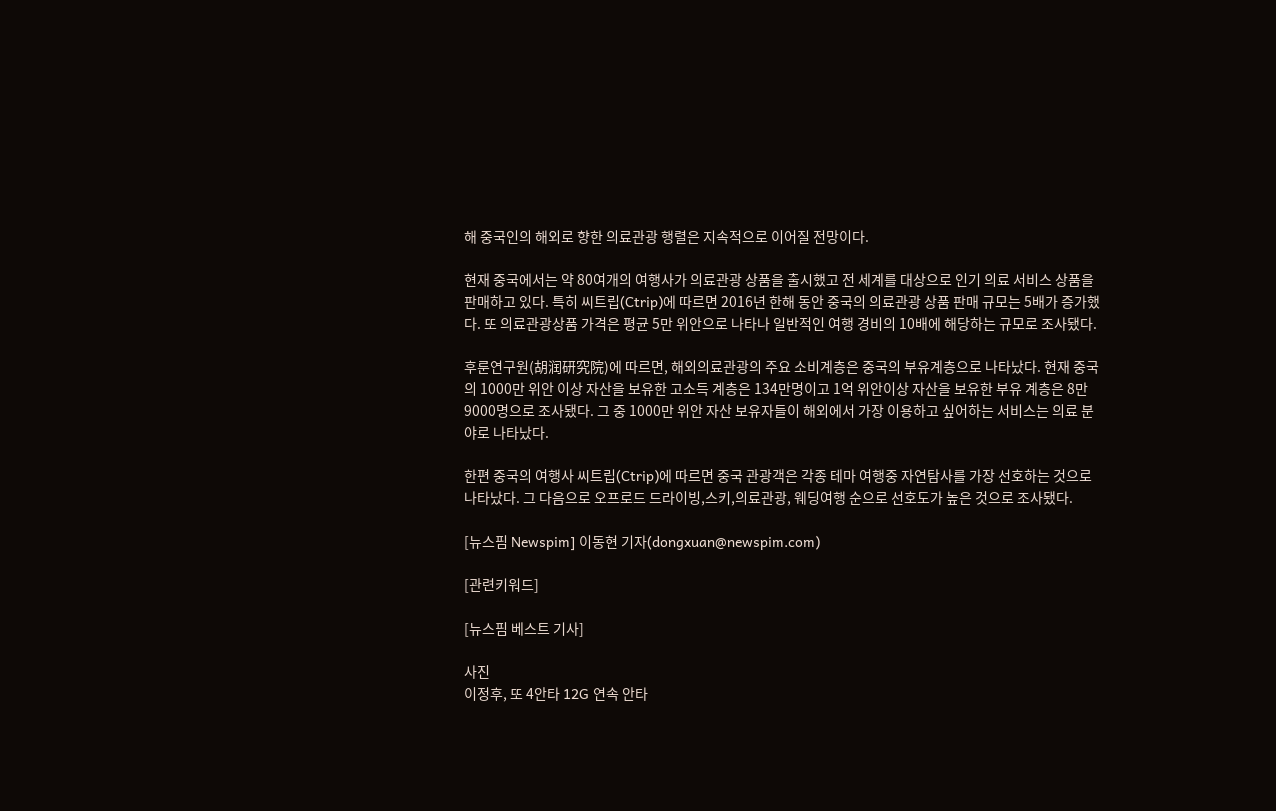해 중국인의 해외로 향한 의료관광 행렬은 지속적으로 이어질 전망이다.

현재 중국에서는 약 80여개의 여행사가 의료관광 상품을 출시했고 전 세계를 대상으로 인기 의료 서비스 상품을 판매하고 있다. 특히 씨트립(Ctrip)에 따르면 2016년 한해 동안 중국의 의료관광 상품 판매 규모는 5배가 증가했다. 또 의료관광상품 가격은 평균 5만 위안으로 나타나 일반적인 여행 경비의 10배에 해당하는 규모로 조사됐다.

후룬연구원(胡润研究院)에 따르면, 해외의료관광의 주요 소비계층은 중국의 부유계층으로 나타났다. 현재 중국의 1000만 위안 이상 자산을 보유한 고소득 계층은 134만명이고 1억 위안이상 자산을 보유한 부유 계층은 8만 9000명으로 조사됐다. 그 중 1000만 위안 자산 보유자들이 해외에서 가장 이용하고 싶어하는 서비스는 의료 분야로 나타났다.

한편 중국의 여행사 씨트립(Ctrip)에 따르면 중국 관광객은 각종 테마 여행중 자연탐사를 가장 선호하는 것으로 나타났다. 그 다음으로 오프로드 드라이빙,스키,의료관광, 웨딩여행 순으로 선호도가 높은 것으로 조사됐다.

[뉴스핌 Newspim] 이동현 기자(dongxuan@newspim.com)

[관련키워드]

[뉴스핌 베스트 기사]

사진
이정후, 또 4안타 12G 연속 안타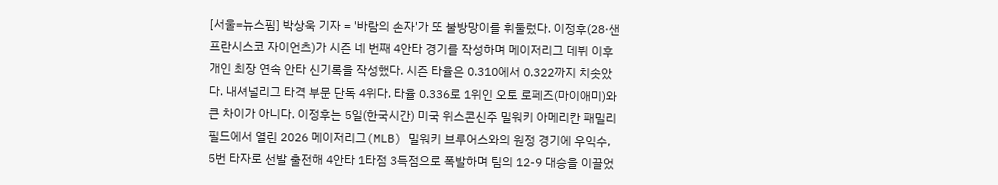[서울=뉴스핌] 박상욱 기자 = '바람의 손자'가 또 불방망이를 휘둘렀다. 이정후(28·샌프란시스코 자이언츠)가 시즌 네 번째 4안타 경기를 작성하며 메이저리그 데뷔 이후 개인 최장 연속 안타 신기록을 작성했다. 시즌 타율은 0.310에서 0.322까지 치솟았다. 내셔널리그 타격 부문 단독 4위다. 타율 0.336로 1위인 오토 로페즈(마이애미)와 큰 차이가 아니다. 이정후는 5일(한국시간) 미국 위스콘신주 밀워키 아메리칸 패밀리 필드에서 열린 2026 메이저리그(MLB) 밀워키 브루어스와의 원정 경기에 우익수, 5번 타자로 선발 출전해 4안타 1타점 3득점으로 폭발하며 팀의 12-9 대승을 이끌었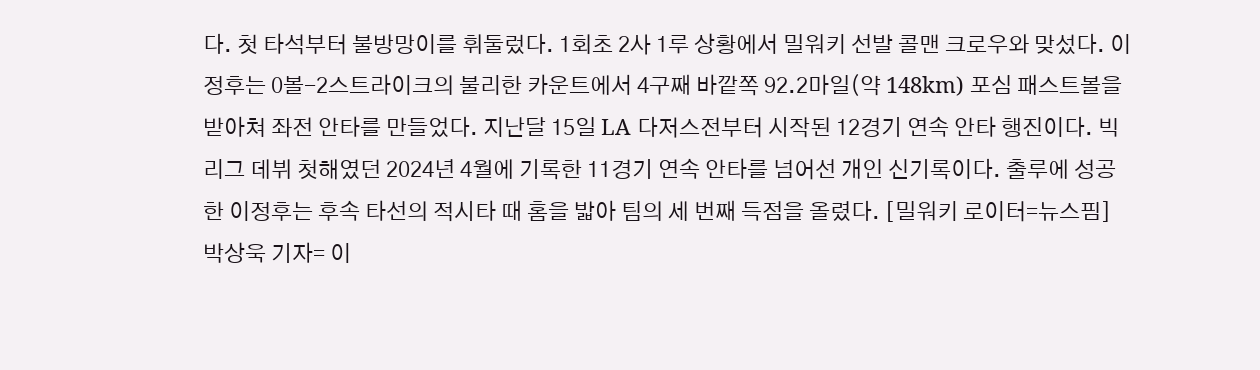다. 첫 타석부터 불방망이를 휘둘렀다. 1회초 2사 1루 상황에서 밀워키 선발 콜맨 크로우와 맞섰다. 이정후는 0볼-2스트라이크의 불리한 카운트에서 4구째 바깥쪽 92.2마일(약 148km) 포심 패스트볼을 받아쳐 좌전 안타를 만들었다. 지난달 15일 LA 다저스전부터 시작된 12경기 연속 안타 행진이다. 빅리그 데뷔 첫해였던 2024년 4월에 기록한 11경기 연속 안타를 넘어선 개인 신기록이다. 출루에 성공한 이정후는 후속 타선의 적시타 때 홈을 밟아 팀의 세 번째 득점을 올렸다. [밀워키 로이터=뉴스핌] 박상욱 기자= 이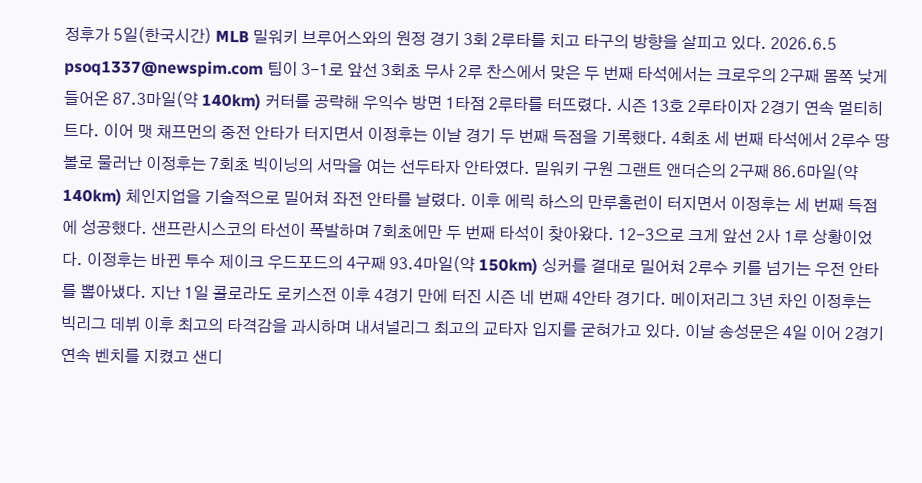정후가 5일(한국시간) MLB 밀워키 브루어스와의 원정 경기 3회 2루타를 치고 타구의 방향을 살피고 있다. 2026.6.5 psoq1337@newspim.com 팀이 3-1로 앞선 3회초 무사 2루 찬스에서 맞은 두 번째 타석에서는 크로우의 2구째 몸쪽 낮게 들어온 87.3마일(약 140km) 커터를 공략해 우익수 방면 1타점 2루타를 터뜨렸다. 시즌 13호 2루타이자 2경기 연속 멀티히트다. 이어 맷 채프먼의 중전 안타가 터지면서 이정후는 이날 경기 두 번째 득점을 기록했다. 4회초 세 번째 타석에서 2루수 땅볼로 물러난 이정후는 7회초 빅이닝의 서막을 여는 선두타자 안타였다. 밀워키 구원 그랜트 앤더슨의 2구째 86.6마일(약 140km) 체인지업을 기술적으로 밀어쳐 좌전 안타를 날렸다. 이후 에릭 하스의 만루홈런이 터지면서 이정후는 세 번째 득점에 성공했다. 샌프란시스코의 타선이 폭발하며 7회초에만 두 번째 타석이 찾아왔다. 12-3으로 크게 앞선 2사 1루 상황이었다. 이정후는 바뀐 투수 제이크 우드포드의 4구째 93.4마일(약 150km) 싱커를 결대로 밀어쳐 2루수 키를 넘기는 우전 안타를 뽑아냈다. 지난 1일 콜로라도 로키스전 이후 4경기 만에 터진 시즌 네 번째 4안타 경기다. 메이저리그 3년 차인 이정후는 빅리그 데뷔 이후 최고의 타격감을 과시하며 내셔널리그 최고의 교타자 입지를 굳혀가고 있다. 이날 송성문은 4일 이어 2경기 연속 벤치를 지켰고 샌디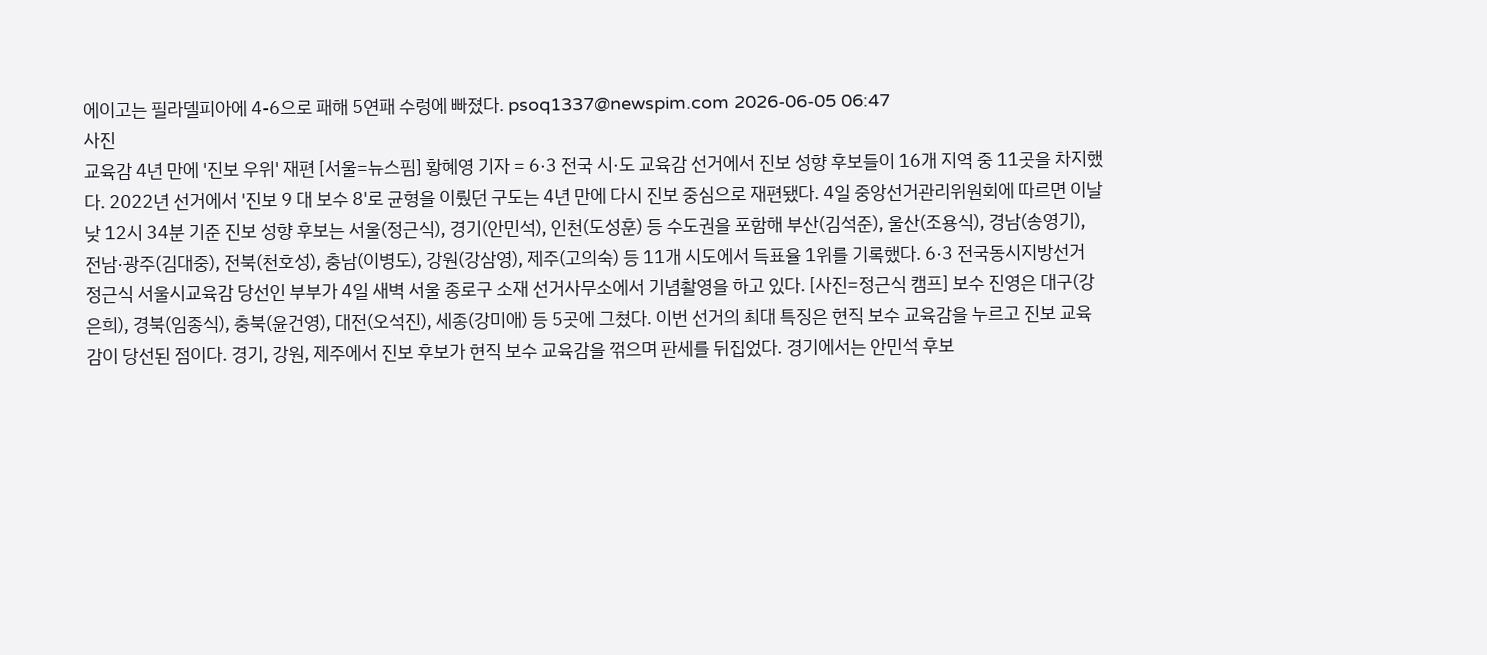에이고는 필라델피아에 4-6으로 패해 5연패 수렁에 빠졌다. psoq1337@newspim.com 2026-06-05 06:47
사진
교육감 4년 만에 '진보 우위' 재편 [서울=뉴스핌] 황혜영 기자 = 6·3 전국 시·도 교육감 선거에서 진보 성향 후보들이 16개 지역 중 11곳을 차지했다. 2022년 선거에서 '진보 9 대 보수 8'로 균형을 이뤘던 구도는 4년 만에 다시 진보 중심으로 재편됐다. 4일 중앙선거관리위원회에 따르면 이날 낮 12시 34분 기준 진보 성향 후보는 서울(정근식), 경기(안민석), 인천(도성훈) 등 수도권을 포함해 부산(김석준), 울산(조용식), 경남(송영기), 전남·광주(김대중), 전북(천호성), 충남(이병도), 강원(강삼영), 제주(고의숙) 등 11개 시도에서 득표율 1위를 기록했다. 6·3 전국동시지방선거 정근식 서울시교육감 당선인 부부가 4일 새벽 서울 종로구 소재 선거사무소에서 기념촬영을 하고 있다. [사진=정근식 캠프] 보수 진영은 대구(강은희), 경북(임종식), 충북(윤건영), 대전(오석진), 세종(강미애) 등 5곳에 그쳤다. 이번 선거의 최대 특징은 현직 보수 교육감을 누르고 진보 교육감이 당선된 점이다. 경기, 강원, 제주에서 진보 후보가 현직 보수 교육감을 꺾으며 판세를 뒤집었다. 경기에서는 안민석 후보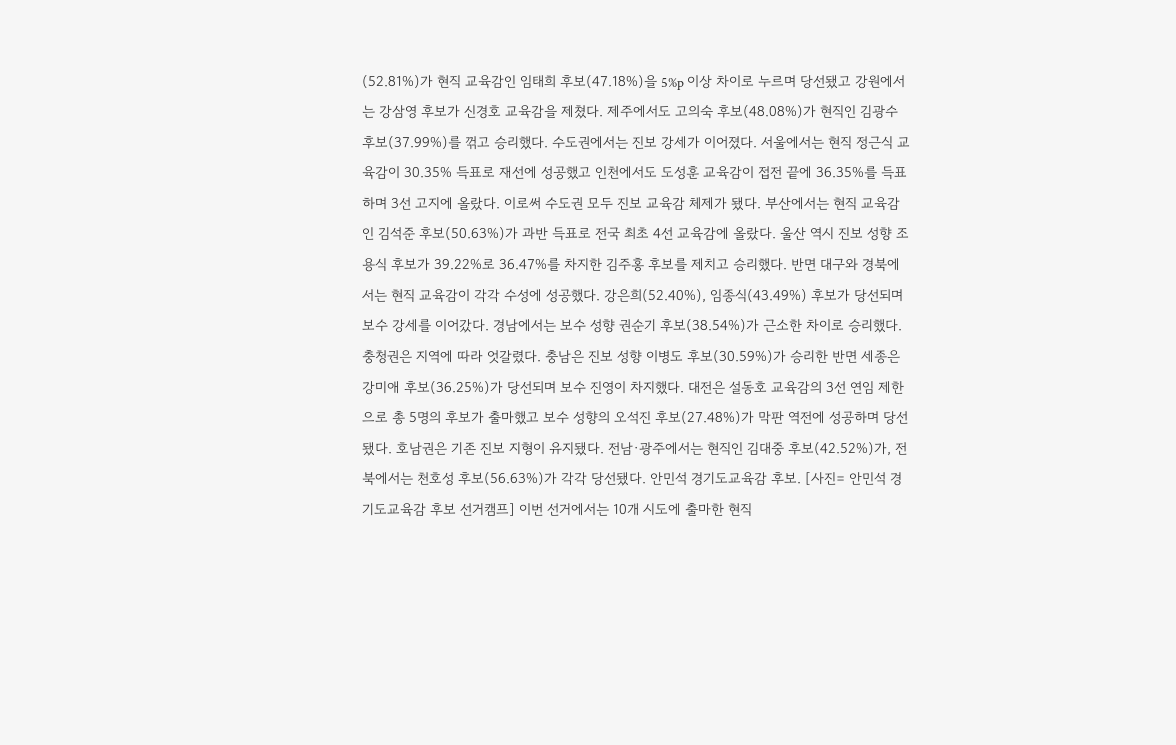(52.81%)가 현직 교육감인 임태희 후보(47.18%)을 5%p 이상 차이로 누르며 당선됐고 강원에서는 강삼영 후보가 신경호 교육감을 제쳤다. 제주에서도 고의숙 후보(48.08%)가 현직인 김광수 후보(37.99%)를 꺾고 승리했다. 수도권에서는 진보 강세가 이어졌다. 서울에서는 현직 정근식 교육감이 30.35% 득표로 재선에 성공했고 인천에서도 도성훈 교육감이 접전 끝에 36.35%를 득표하며 3선 고지에 올랐다. 이로써 수도권 모두 진보 교육감 체제가 됐다. 부산에서는 현직 교육감인 김석준 후보(50.63%)가 과반 득표로 전국 최초 4선 교육감에 올랐다. 울산 역시 진보 성향 조용식 후보가 39.22%로 36.47%를 차지한 김주홍 후보를 제치고 승리했다. 반면 대구와 경북에서는 현직 교육감이 각각 수성에 성공했다. 강은희(52.40%), 임종식(43.49%) 후보가 당선되며 보수 강세를 이어갔다. 경남에서는 보수 성향 권순기 후보(38.54%)가 근소한 차이로 승리했다. 충청권은 지역에 따라 엇갈렸다. 충남은 진보 성향 이병도 후보(30.59%)가 승리한 반면 세종은 강미애 후보(36.25%)가 당선되며 보수 진영이 차지했다. 대전은 설동호 교육감의 3선 연임 제한으로 총 5명의 후보가 출마했고 보수 성향의 오석진 후보(27.48%)가 막판 역전에 성공하며 당선됐다. 호남권은 기존 진보 지형이 유지됐다. 전남·광주에서는 현직인 김대중 후보(42.52%)가, 전북에서는 천호성 후보(56.63%)가 각각 당선됐다. 안민석 경기도교육감 후보. [사진= 안민석 경기도교육감 후보 선거캠프] 이번 선거에서는 10개 시도에 출마한 현직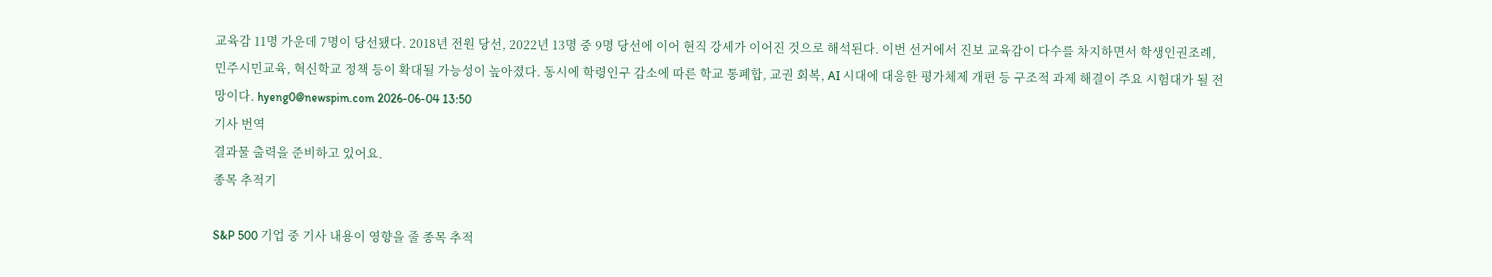교육감 11명 가운데 7명이 당선됐다. 2018년 전원 당선, 2022년 13명 중 9명 당선에 이어 현직 강세가 이어진 것으로 해석된다. 이번 선거에서 진보 교육감이 다수를 차지하면서 학생인권조례, 민주시민교육, 혁신학교 정책 등이 확대될 가능성이 높아졌다. 동시에 학령인구 감소에 따른 학교 통폐합, 교권 회복, AI 시대에 대응한 평가체제 개편 등 구조적 과제 해결이 주요 시험대가 될 전망이다. hyeng0@newspim.com 2026-06-04 13:50
기사 번역
결과물 출력을 준비하고 있어요.
종목 추적기

S&P 500 기업 중 기사 내용이 영향을 줄 종목 추적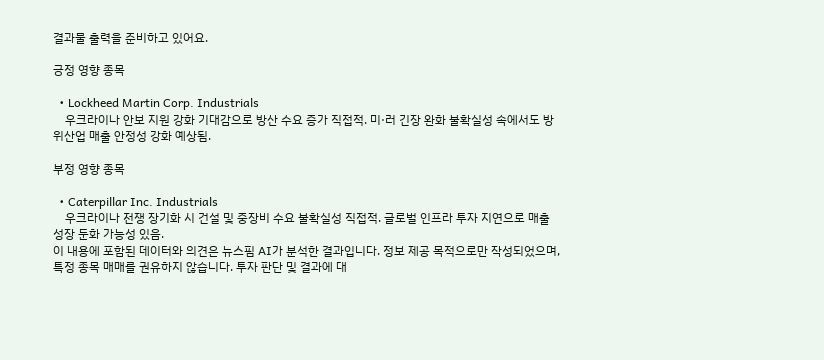결과물 출력을 준비하고 있어요.

긍정 영향 종목

  • Lockheed Martin Corp. Industrials
    우크라이나 안보 지원 강화 기대감으로 방산 수요 증가 직접적. 미·러 긴장 완화 불확실성 속에서도 방위산업 매출 안정성 강화 예상됨.

부정 영향 종목

  • Caterpillar Inc. Industrials
    우크라이나 전쟁 장기화 시 건설 및 중장비 수요 불확실성 직접적. 글로벌 인프라 투자 지연으로 매출 성장 둔화 가능성 있음.
이 내용에 포함된 데이터와 의견은 뉴스핌 AI가 분석한 결과입니다. 정보 제공 목적으로만 작성되었으며, 특정 종목 매매를 권유하지 않습니다. 투자 판단 및 결과에 대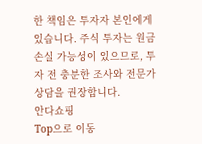한 책임은 투자자 본인에게 있습니다. 주식 투자는 원금 손실 가능성이 있으므로, 투자 전 충분한 조사와 전문가 상담을 권장합니다.
안다쇼핑
Top으로 이동